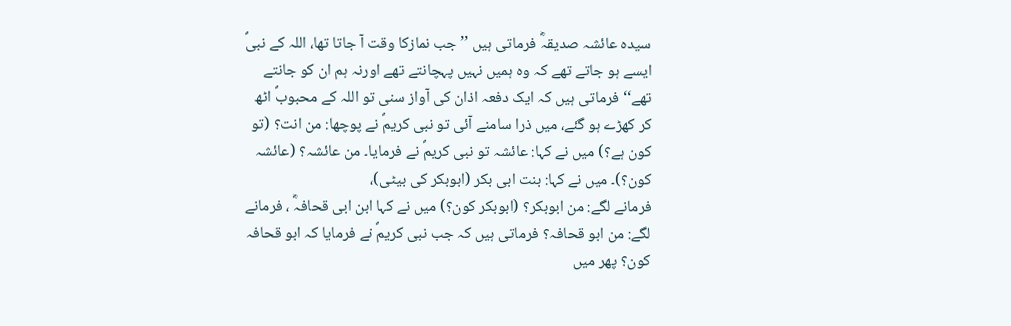سیدہ عائشہ صدیقہؓ فرماتی ہیں ’’جب نمازکا وقت آ جاتا تھا، اللہ کے نبیؐ ایسے ہو جاتے تھے کہ وہ ہمیں نہیں پہچانتے تھے اورنہ ہم ان کو جانتے تھے‘‘ فرماتی ہیں کہ ایک دفعہ اذان کی آواز سنی تو اللہ کے محبوبؐ اٹھ کر کھڑے ہو گئے، میں ذرا سامنے آئی تو نبی کریمؐ نے پوچھا: من انت؟ (تو کون ہے؟) میں نے کہا: عائشہ تو نبی کریمؐ نے فرمایا۔ من عائشہ؟ (عائشہ کون؟)۔ میں نے کہا: بنت ابی بکر (ابوبکر کی بیٹی)،
فرمانے لگے: من ابوبکر؟ (ابوبکر کون؟) میں نے کہا ابن ابی قحافہؓ ، فرمانے لگے: من ابو قحافہ؟ فرماتی ہیں کہ جب نبی کریمؐ نے فرمایا کہ ابو قحافہ کون؟ پھر میں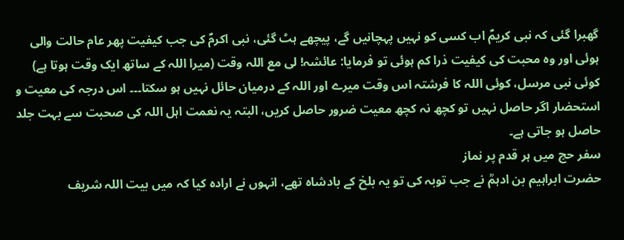گھبرا گئی کہ نبی کریمؐ اب کسی کو نہیں پہچانیں گے، پیچھے ہٹ گئی، نبی اکرمؐ کی جب کیفیت پھر عام حالت والی ہوئی اور وہ محبت کی کیفیت ذرا کم ہوئی تو فرمایا: عائشہ! لی مع اللہ وقت (میرا اللہ کے ساتھ ایک وقت ہوتا ہے) کوئی نبی مرسل، کوئی اللہ کا فرشتہ اس وقت میرے اور اللہ کے درمیان حائل نہیں ہو سکتا۔۔۔ اس درجہ کی معیت و استحضار اگر حاصل نہیں تو کچھ نہ کچھ معیت ضرور حاصل کریں، البتہ یہ نعمت اہل اللہ کی صحبت سے بہت جلد حاصل ہو جاتی ہے۔
سفر حج میں ہر قدم پر نماز
حضرت ابراہیم بن ادہمؒ نے جب توبہ کی تو یہ بلخ کے بادشاہ تھے، انہوں نے ارادہ کیا کہ میں بیت اللہ شریف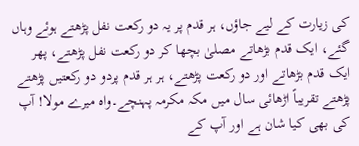کی زیارت کے لیے جاؤں، ہر قدم پر یہ دو رکعت نفل پڑھتے ہوئے وہاں گئے، ایک قدم بڑھاتے مصلیٰ بچھا کر دو رکعت نفل پڑھتے، پھر ایک قدم بڑھاتے اور دو رکعت پڑھتے، ہر ہر قدم پردو دو رکعتیں پڑھتے پڑھتے تقریباً اڑھائی سال میں مکہ مکرمہ پہنچے۔واہ میرے مولا! آپ کی بھی کیا شان ہے اور آپ کے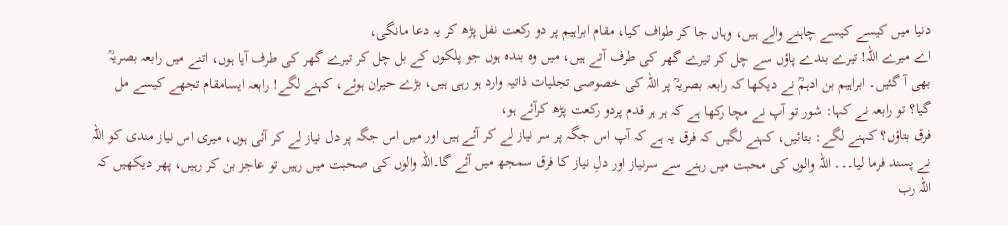دنیا میں کیسے کیسے چاہنے والے ہیں، وہاں جا کر طواف کیا، مقام ابراہیم پر دو رکعت نفل پڑھ کر یہ دعا مانگی،
اے میرے اللہ! تیرے بندے پاؤں سے چل کر تیرے گھر کی طرف آتے ہیں، میں وہ بندہ ہوں جو پلکوں کے بل چل کر تیرے گھر کی طرف آیا ہوں، اتنے میں رابعہ بصریہؒ بھی آ گئیں۔ ابراہیم بن ادہمؒ نے دیکھا کہ رابعہ بصریہؒ پر اللہ کی خصوصی تجلیات ذاتیہ وارد ہو رہی ہیں، بڑے حیران ہوئے، کہنے لگے! رابعہ ایسامقام تجھے کیسے مل گیا؟ تو رابعہ نے کہا: شور تو آپ نے مچا رکھا ہے کہ ہر ہر قدم پردو رکعت پڑھ کرآئے ہو،
فرق بتاؤں؟ کہنے لگے: بتائیں، کہنے لگیں کہ فرق یہ ہے کہ آپ اس جگہ پر سر نیاز لے کر آئے ہیں اور میں اس جگہ پر دل نیاز لے کر آئی ہوں، میری اس نیاز مندی کو اللہ نے پسند فرما لیا۔۔۔ اللہ والوں کی محبت میں رہنے سے سرنیاز اور دلِ نیاز کا فرق سمجھ میں آئے گا۔اللہ والوں کی صحبت میں رہیں تو عاجز بن کر رہیں، پھر دیکھیں کہ اللہ رب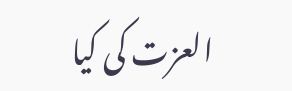العزت کی کیا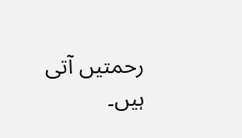رحمتیں آتی ہیں۔